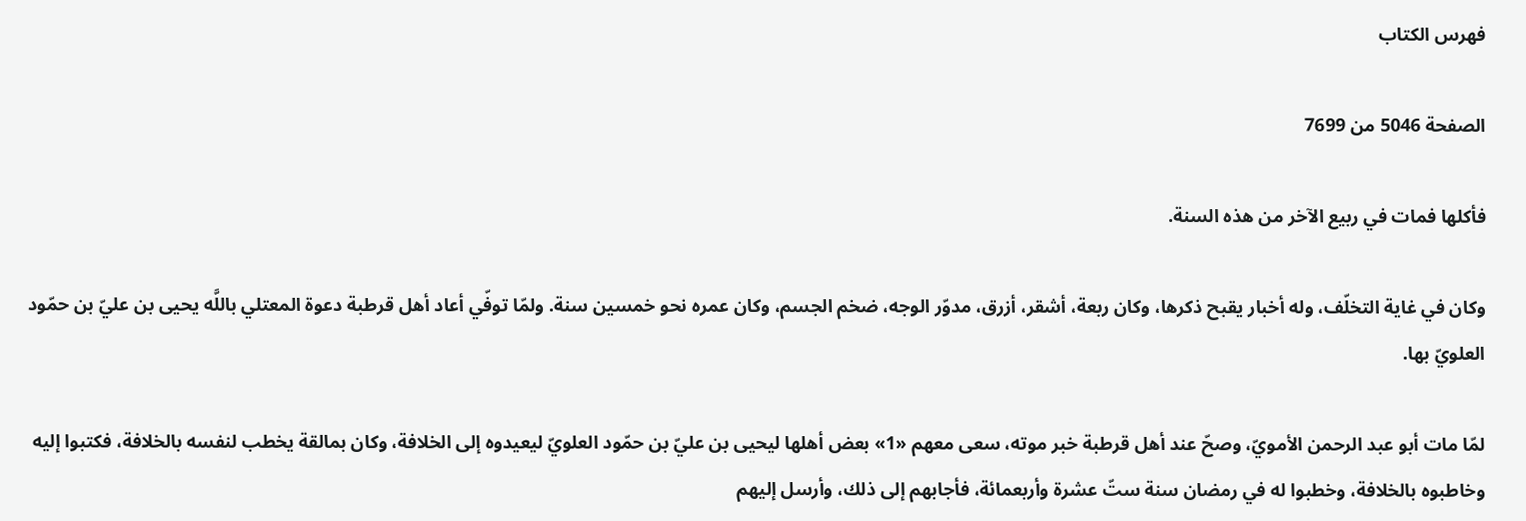فهرس الكتاب

الصفحة 5046 من 7699

فأكلها فمات في ربيع الآخر من هذه السنة.

وكان في غاية التخلّف، وله أخبار يقبح ذكرها، وكان ربعة، أشقر، أزرق، مدوّر الوجه، ضخم الجسم، وكان عمره نحو خمسين سنة. ولمّا توفّي أعاد أهل قرطبة دعوة المعتلي باللَّه يحيى بن عليّ بن حمّود العلويّ بها.

لمّا مات أبو عبد الرحمن الأمويّ، وصحّ عند أهل قرطبة خبر موته، سعى معهم «1» بعض أهلها ليحيى بن عليّ بن حمّود العلويّ ليعيدوه إلى الخلافة، وكان بمالقة يخطب لنفسه بالخلافة، فكتبوا إليه وخاطبوه بالخلافة، وخطبوا له في رمضان سنة ستّ عشرة وأربعمائة، فأجابهم إلى ذلك، وأرسل إليهم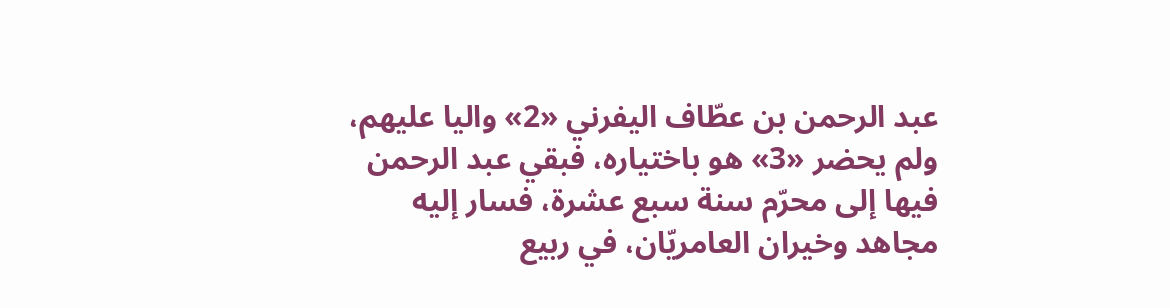عبد الرحمن بن عطّاف اليفرني «2» واليا عليهم، ولم يحضر «3» هو باختياره، فبقي عبد الرحمن فيها إلى محرّم سنة سبع عشرة، فسار إليه مجاهد وخيران العامريّان، في ربيع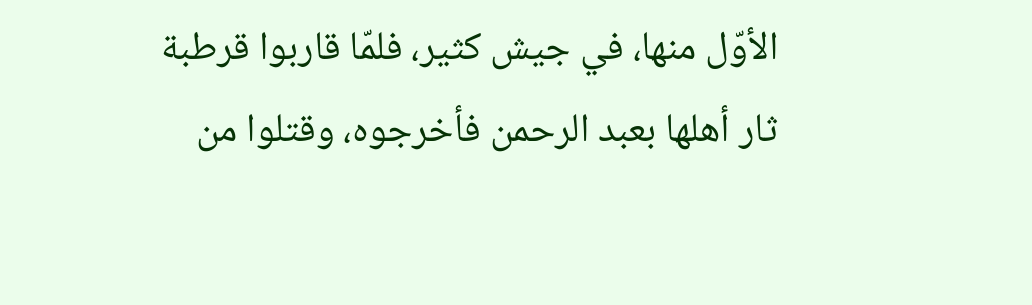الأوّل منها، في جيش كثير، فلمّا قاربوا قرطبة ثار أهلها بعبد الرحمن فأخرجوه، وقتلوا من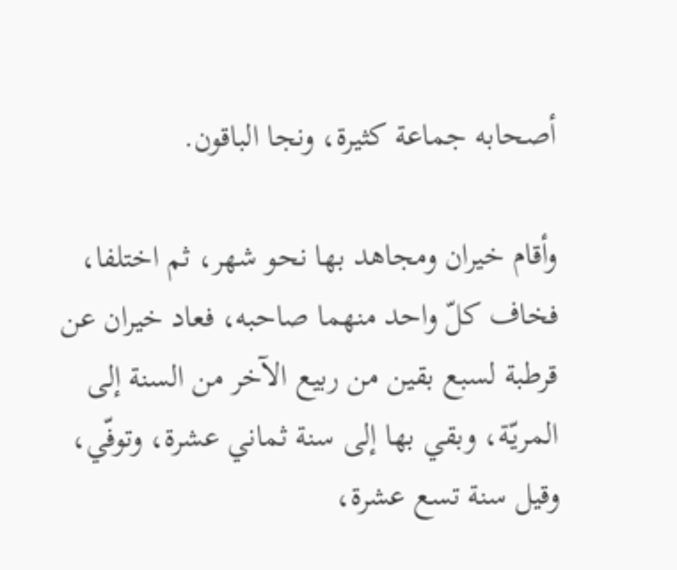أصحابه جماعة كثيرة، ونجا الباقون.

وأقام خيران ومجاهد بها نحو شهر، ثم اختلفا، فخاف كلّ واحد منهما صاحبه، فعاد خيران عن قرطبة لسبع بقين من ربيع الآخر من السنة إلى المريّة، وبقي بها إلى سنة ثماني عشرة، وتوفّي، وقيل سنة تسع عشرة،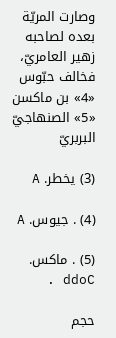وصارت المريّة بعده لصاحبه زهير العامريّ، فخالف حبّوس «4» بن ماكسن «5» الصنهاجيّ البربريّ

(3) يخطر. A

(4) . جيوس. A

(5) . ماكس. ddoC .

حجم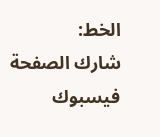الخط:
شارك الصفحة
فيسبوك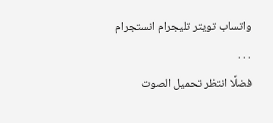واتساب تويتر تليجرام انستجرام
. . .
فضلًا انتظر تحميل الصوت